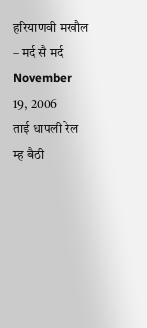हरियाणवी मखौल – मर्द सै मर्द
November 19, 2006
ताई धापली रेल म्ह बैठी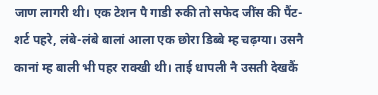जाण लागरी थी। एक टेशन पै गाडी रुकी तो सफेद जींस की पैंट-शर्ट पहरे, लंबे-लंबे बालां आला एक छोरा डिब्बे म्ह चढ़ग्या। उसनै कानां म्ह बाली भी पहर राक्खी थी। ताई धापली नै उसती देखकैं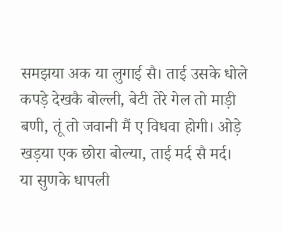समझया अक या लुगाई सै। ताई उसके धोले कपड़े देखकै बोल्ली, बेटी तेरे गेल तो माड़ी बणी, तूं तो जवानी मैं ए विधवा होगी। ओड़े खड़या एक छोरा बोल्या, ताई मर्द सै मर्द। या सुणके धापली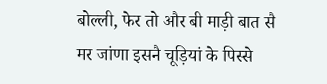बोल्ली, फेर तो और बी माड़ी बात सै मर जांणा इसनै चूड़ियां के पिस्से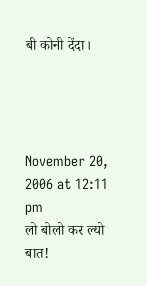बी कोनी देंदा।




November 20, 2006 at 12:11 pm
लो बोलो कर ल्यो बात!